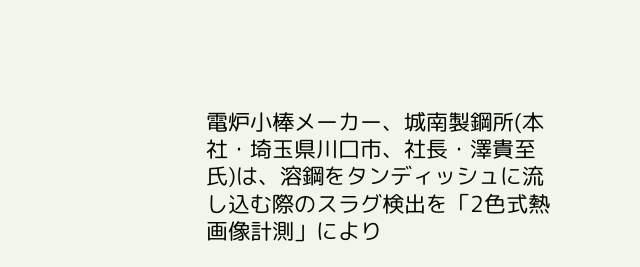電炉小棒メーカー、城南製鋼所(本社・埼玉県川口市、社長・澤貴至氏)は、溶鋼をタンディッシュに流し込む際のスラグ検出を「2色式熱画像計測」により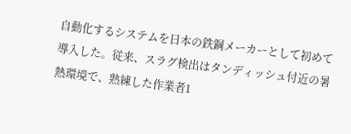自動化するシステムを日本の鉄鋼メーカーとして初めて導入した。従来、スラグ検出はタンディッシュ付近の暑熱環境で、熟練した作業者1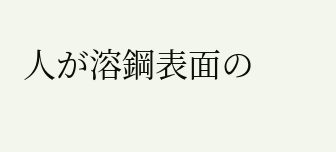人が溶鋼表面の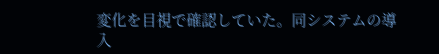変化を目視で確認していた。同システムの導入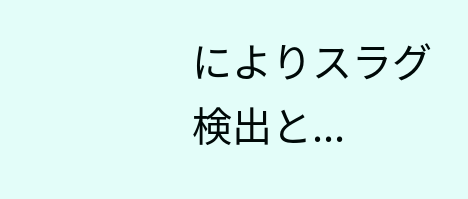によりスラグ検出と...